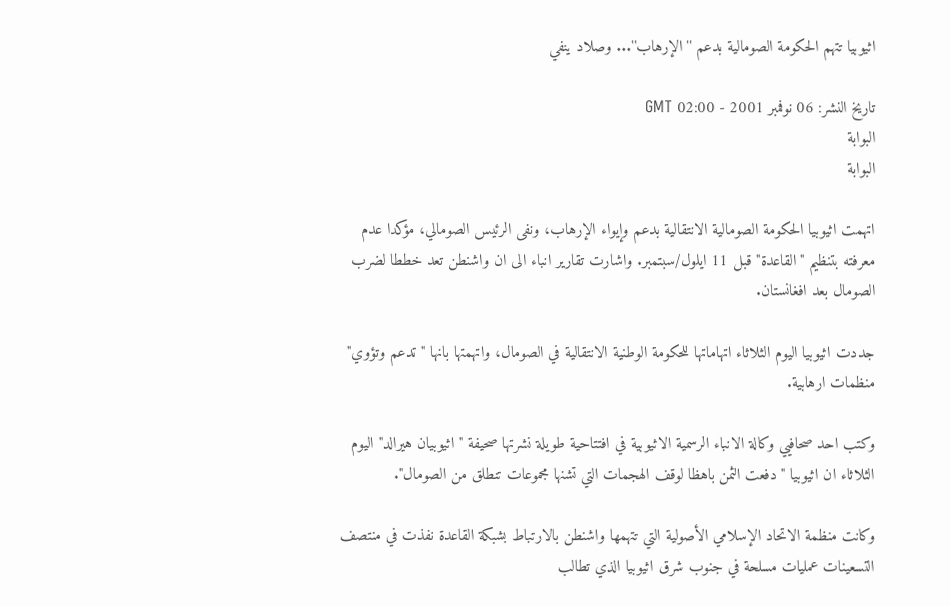اثيوبيا تتهم الحكومة الصومالية بدعم ''الإرهاب''... وصلاد ينفي

تاريخ النشر: 06 نوفمبر 2001 - 02:00 GMT
البوابة
البوابة

اتهمت اثيوبيا الحكومة الصومالية الانتقالية بدعم وإيواء الإرهاب، ونفى الرئيس الصومالي، مؤكدا عدم معرفته بتنظيم "القاعدة" قبل 11 ايلول/سبتمبر. واشارت تقارير انباء الى ان واشنطن تعد خططا لضرب الصومال بعد افغانستان.

جددت اثيوبيا اليوم الثلاثاء اتهاماتها للحكومة الوطنية الانتقالية في الصومال، واتهمتها بانها "تدعم وتؤوي" منظمات ارهابية.

وكتب احد صحافيي وكالة الانباء الرسمية الاثيوبية في افتتاحية طويلة نشرتها صحيفة "اثيوبيان هيرالد" اليوم الثلاثاء ان اثيوبيا "دفعت الثمن باهظا لوقف الهجمات التي تشنها مجموعات تنطلق من الصومال".

وكانت منظمة الاتحاد الإسلامي الأصولية التي تتهمها واشنطن بالارتباط بشبكة القاعدة نفذت في منتصف التسعينات عمليات مسلحة في جنوب شرق اثيوبيا الذي تطالب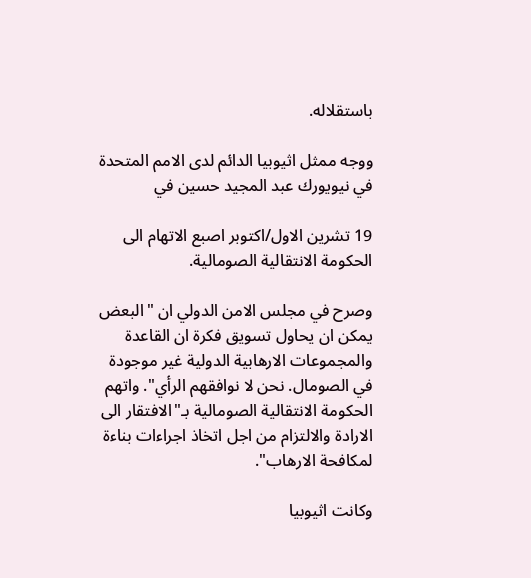باستقلاله.

ووجه ممثل اثيوبيا الدائم لدى الامم المتحدة في نيويورك عبد المجيد حسين في

19 تشرين الاول/اكتوبر اصبع الاتهام الى الحكومة الانتقالية الصومالية.

وصرح في مجلس الامن الدولي ان "البعض يمكن ان يحاول تسويق فكرة ان القاعدة والمجموعات الارهابية الدولية غير موجودة في الصومال. نحن لا نوافقهم الرأي". واتهم الحكومة الانتقالية الصومالية بـ"الافتقار الى الارادة والالتزام من اجل اتخاذ اجراءات بناءة لمكافحة الارهاب".

وكانت اثيوبيا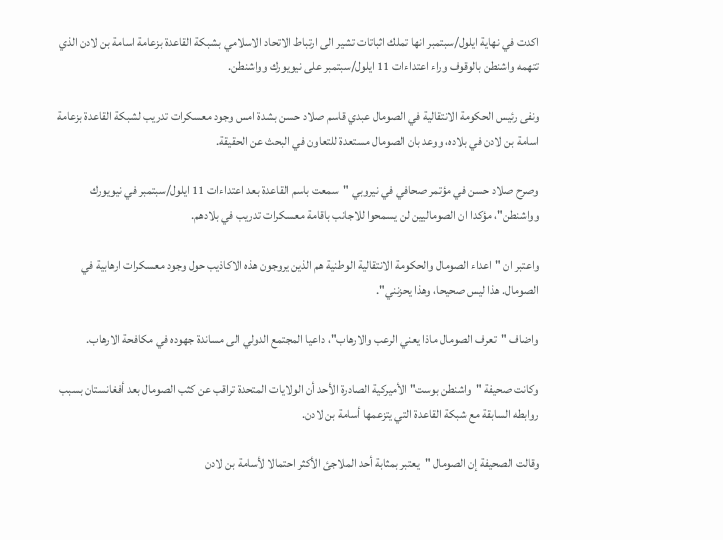اكدت في نهاية ايلول/سبتمبر انها تملك اثباتات تشير الى ارتباط الاتحاد الاسلامي بشبكة القاعدة بزعامة اسامة بن لادن الذي تتهمه واشنطن بالوقوف وراء اعتداءات 11 ايلول/سبتمبر على نيويورك وواشنطن.

ونفى رئيس الحكومة الانتقالية في الصومال عبدي قاسم صلاد حسن بشدة امس وجود معسكرات تدريب لشبكة القاعدة بزعامة اسامة بن لادن في بلاده، ووعد بان الصومال مستعدة للتعاون في البحث عن الحقيقة.

وصرح صلاد حسن في مؤتمر صحافي في نيروبي "سمعت باسم القاعدة بعد اعتداءات 11 ايلول/سبتمبر في نيويورك وواشنطن"، مؤكدا ان الصوماليين لن يسمحوا للاجانب باقامة معسكرات تدريب في بلادهم.

واعتبر ان "اعداء الصومال والحكومة الانتقالية الوطنية هم الذين يروجون هذه الاكاذيب حول وجود معسكرات ارهابية في الصومال. هذا ليس صحيحا، وهذا يحزنني".

واضاف "تعرف الصومال ماذا يعني الرعب والارهاب"، داعيا المجتمع الدولي الى مساندة جهوده في مكافحة الارهاب.

وكانت صحيفة "واشنطن بوست" الأميركية الصادرة الأحد أن الولايات المتحدة تراقب عن كثب الصومال بعد أفغانستان بسبب روابطه السابقة مع شبكة القاعدة التي يتزعمها أسامة بن لادن.

وقالت الصحيفة إن الصومال "يعتبر بمثابة أحد الملاجئ الأكثر احتمالا لأسامة بن لادن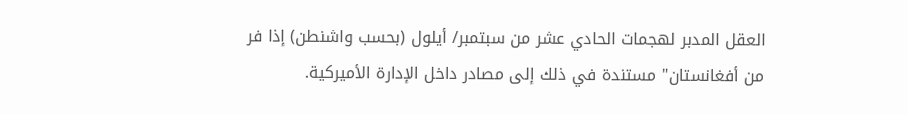العقل المدبر لهجمات الحادي عشر من سبتمبر/ أيلول (بحسب واشنطن) إذا فر من أفغانستان" مستندة في ذلك إلى مصادر داخل الإدارة الأميركية.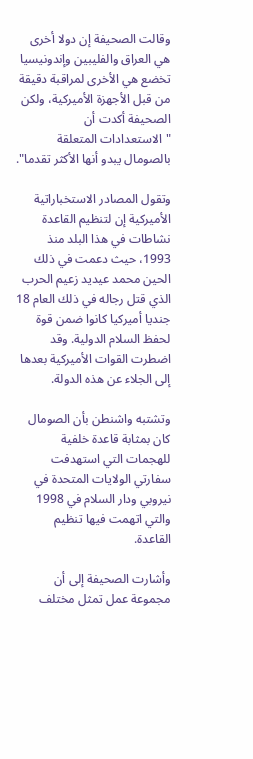وقالت الصحيفة إن دولا أخرى هي العراق والفليبين وإندونيسيا تخضع هي الأخرى لمراقبة دقيقة من قبل الأجهزة الأميركية، ولكن الصحيفة أكدت أن "الاستعدادات المتعلقة بالصومال يبدو أنها الأكثر تقدما".

وتقول المصادر الاستخباراتية الأميركية إن لتنظيم القاعدة نشاطات في هذا البلد منذ 1993، حيث دعمت في ذلك الحين محمد عيديد زعيم الحرب الذي قتل رجاله في ذلك العام 18 جنديا أميركيا كانوا ضمن قوة لحفظ السلام الدولية. وقد اضطرت القوات الأميركية بعدها إلى الجلاء عن هذه الدولة.

وتشتبه واشنطن بأن الصومال كان بمثابة قاعدة خلفية للهجمات التي استهدفت سفارتي الولايات المتحدة في نيروبي ودار السلام في 1998 والتي اتهمت فيها تنظيم القاعدة.

وأشارت الصحيفة إلى أن مجموعة عمل تمثل مختلف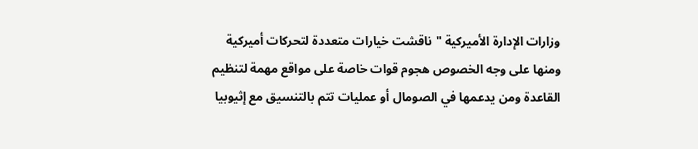وزارات الإدارة الأميركية "ناقشت خيارات متعددة لتحركات أميركية ومنها على وجه الخصوص هجوم قوات خاصة على مواقع مهمة لتنظيم القاعدة ومن يدعمها في الصومال أو عمليات تتم بالتنسيق مع إثيوبيا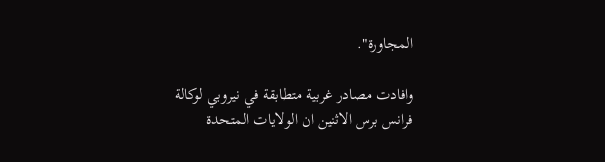المجاورة".

وافادت مصادر غربية متطابقة في نيروبي لوكالة فرانس برس الاثنين ان الولايات المتحدة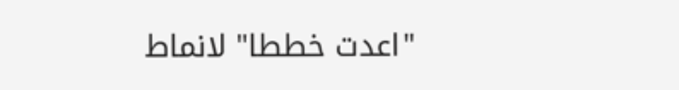"اعدت خططا" لانماط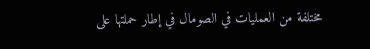مختلفة من العمليات في الصومال في إطار حملتها على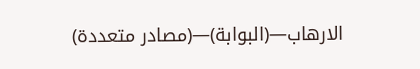الارهاب—(البوابة)—(مصادر متعددة)